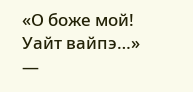«О боже мой! Уайт вайпэ…» —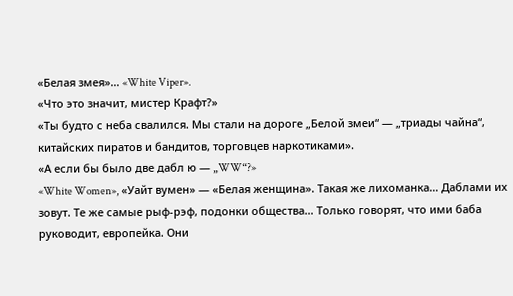«Белая змея»… «White Viper».
«Что это значит, мистер Крафт?»
«Ты будто с неба свалился. Мы стали на дороге „Белой змеи“ — „триады чайна“, китайских пиратов и бандитов, торговцев наркотиками».
«А если бы было две дабл ю — „WW“?»
«White Women», «Уайт вумен» — «Белая женщина». Такая же лихоманка… Даблами их зовут. Те же самые рыф-рэф, подонки общества… Только говорят, что ими баба руководит, европейка. Они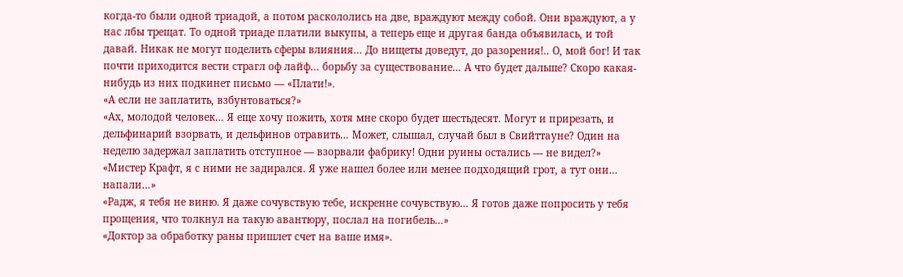когда-то были одной триадой, а потом раскололись на две, враждуют между собой. Они враждуют, а у нас лбы трещат. То одной триаде платили выкупы, а теперь еще и другая банда объявилась, и той давай. Никак не могут поделить сферы влияния… До нищеты доведут, до разорения!.. О, мой бог! И так почти приходится вести страгл оф лайф… борьбу за существование… А что будет дальше? Скоро какая-нибудь из них подкинет письмо — «Плати!».
«А если не заплатить, взбунтоваться?»
«Ах, молодой человек… Я еще хочу пожить, хотя мне скоро будет шестьдесят. Могут и прирезать, и дельфинарий взорвать, и дельфинов отравить… Может, слышал, случай был в Свийттауне? Один на неделю задержал заплатить отступное — взорвали фабрику! Одни руины остались — не видел?»
«Мистер Крафт, я с ними не задирался. Я уже нашел более или менее подходящий грот, а тут они… напали…»
«Радж, я тебя не виню. Я даже сочувствую тебе, искренне сочувствую… Я готов даже попросить у тебя прощения, что толкнул на такую авантюру, послал на погибель…»
«Доктор за обработку раны пришлет счет на ваше имя».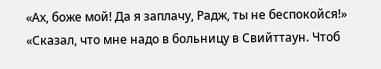«Ах, боже мой! Да я заплачу, Радж, ты не беспокойся!»
«Сказал, что мне надо в больницу в Свийттаун. Чтоб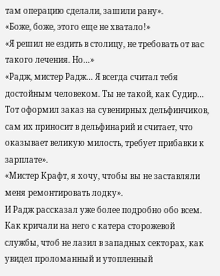там операцию сделали, зашили рану».
«Боже, боже, этого еще не хватало!»
«Я решил не ездить в столицу, не требовать от вас такого лечения. Но…»
«Радж, мистер Радж… Я всегда считал тебя достойным человеком. Ты не такой, как Судир… Тот оформил заказ на сувенирных дельфинчиков, сам их приносит в дельфинарий и считает, что оказывает великую милость, требует прибавки к зарплате».
«Мистер Крафт, я хочу, чтобы вы не заставляли меня ремонтировать лодку».
И Радж рассказал уже более подробно обо всем. Как кричали на него с катера сторожевой службы, чтоб не лазил в западных секторах, как увидел проломанный и утопленный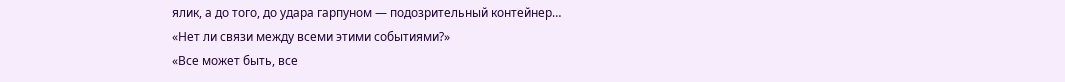ялик, а до того, до удара гарпуном — подозрительный контейнер…
«Нет ли связи между всеми этими событиями?»
«Все может быть, все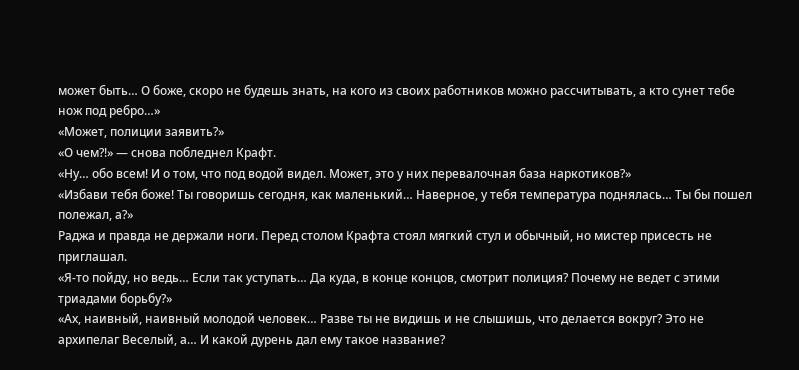может быть… О боже, скоро не будешь знать, на кого из своих работников можно рассчитывать, а кто сунет тебе нож под ребро…»
«Может, полиции заявить?»
«О чем?!» — снова побледнел Крафт.
«Ну… обо всем! И о том, что под водой видел. Может, это у них перевалочная база наркотиков?»
«Избави тебя боже! Ты говоришь сегодня, как маленький… Наверное, у тебя температура поднялась… Ты бы пошел полежал, а?»
Раджа и правда не держали ноги. Перед столом Крафта стоял мягкий стул и обычный, но мистер присесть не приглашал.
«Я-то пойду, но ведь… Если так уступать… Да куда, в конце концов, смотрит полиция? Почему не ведет с этими триадами борьбу?»
«Ах, наивный, наивный молодой человек… Разве ты не видишь и не слышишь, что делается вокруг? Это не архипелаг Веселый, а… И какой дурень дал ему такое название?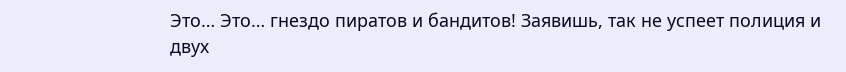Это… Это… гнездо пиратов и бандитов! Заявишь, так не успеет полиция и двух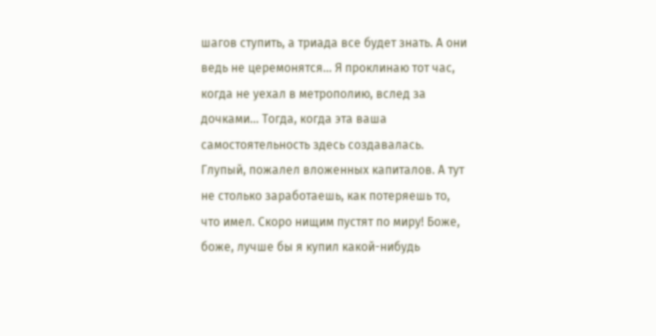шагов ступить, а триада все будет знать. А они ведь не церемонятся… Я проклинаю тот час, когда не уехал в метрополию, вслед за дочками… Тогда, когда эта ваша самостоятельность здесь создавалась. Глупый, пожалел вложенных капиталов. А тут не столько заработаешь, как потеряешь то, что имел. Скоро нищим пустят по миру! Боже, боже, лучше бы я купил какой-нибудь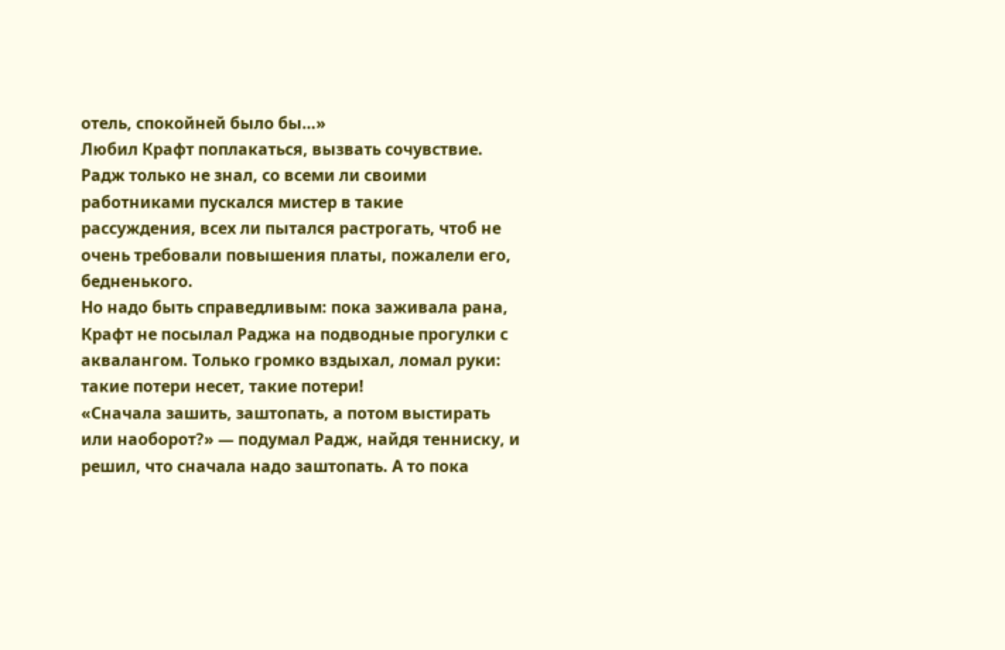отель, спокойней было бы…»
Любил Крафт поплакаться, вызвать сочувствие. Радж только не знал, со всеми ли своими работниками пускался мистер в такие рассуждения, всех ли пытался растрогать, чтоб не очень требовали повышения платы, пожалели его, бедненького.
Но надо быть справедливым: пока заживала рана, Крафт не посылал Раджа на подводные прогулки с аквалангом. Только громко вздыхал, ломал руки: такие потери несет, такие потери!
«Сначала зашить, заштопать, а потом выстирать или наоборот?» — подумал Радж, найдя тенниску, и решил, что сначала надо заштопать. А то пока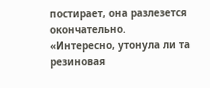постирает, она разлезется окончательно.
«Интересно, утонула ли та резиновая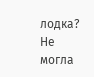лодка? Не могла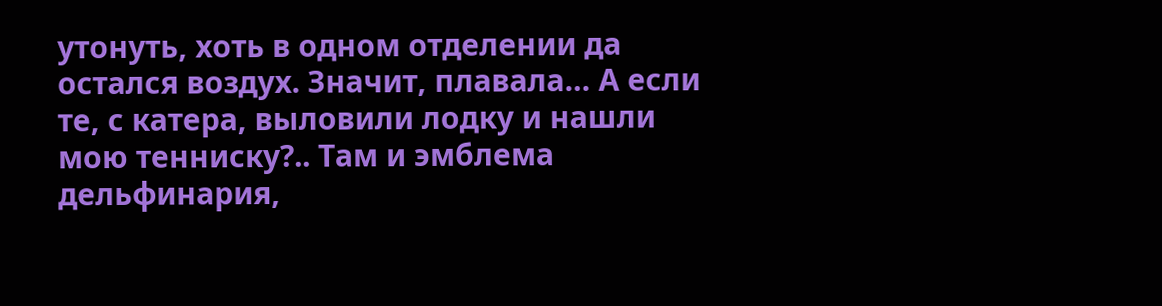утонуть, хоть в одном отделении да остался воздух. Значит, плавала… А если те, с катера, выловили лодку и нашли мою тенниску?.. Там и эмблема дельфинария,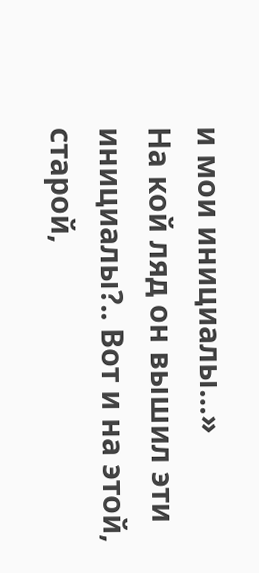и мои инициалы…»
На кой ляд он вышил эти инициалы?.. Вот и на этой, старой,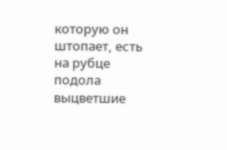которую он штопает, есть на рубце подола выцветшие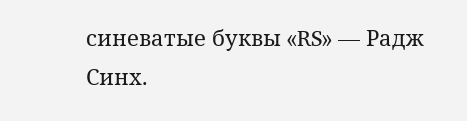синеватые буквы «RS» — Радж Синх.